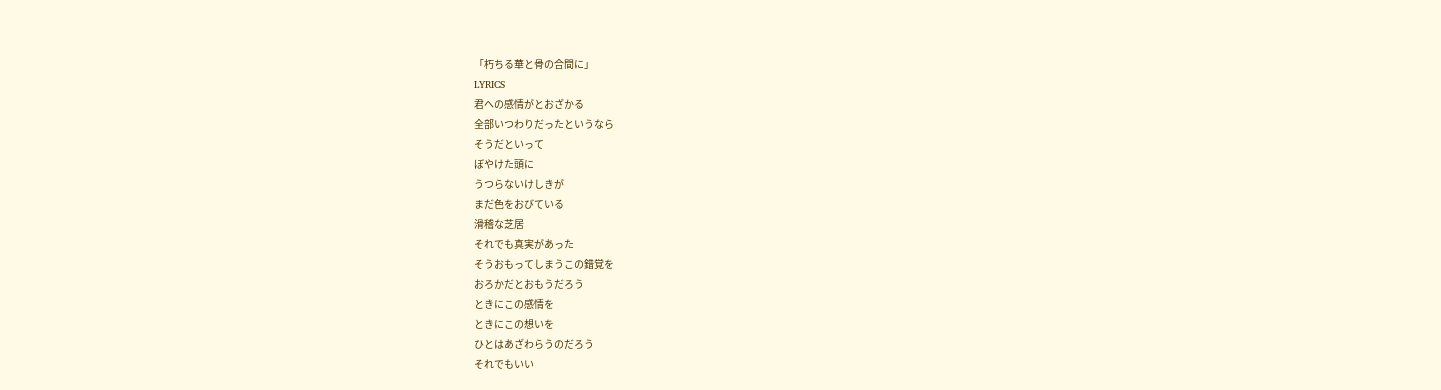「朽ちる華と骨の合間に」
LYRICS
君への感情がとおざかる
全部いつわりだったというなら
そうだといって
ぼやけた頭に
うつらないけしきが
まだ色をおびている
滑稽な芝居
それでも真実があった
そうおもってしまうこの錯覚を
おろかだとおもうだろう
ときにこの感情を
ときにこの想いを
ひとはあざわらうのだろう
それでもいい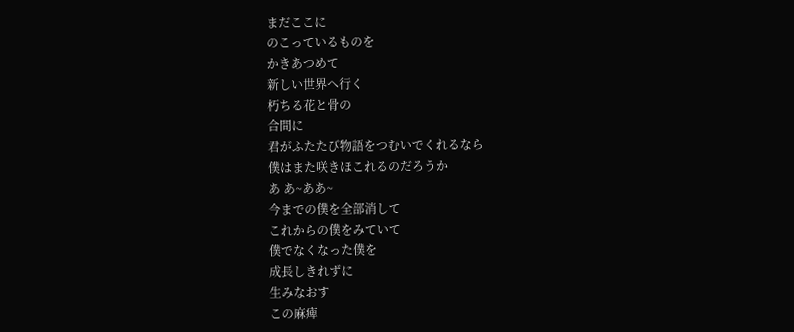まだここに
のこっているものを
かきあつめて
新しい世界へ行く
朽ちる花と骨の
合間に
君がふたたび物語をつむいでくれるなら
僕はまた咲きほこれるのだろうか
あ あ~ああ~
今までの僕を全部消して
これからの僕をみていて
僕でなくなった僕を
成長しきれずに
生みなおす
この麻痺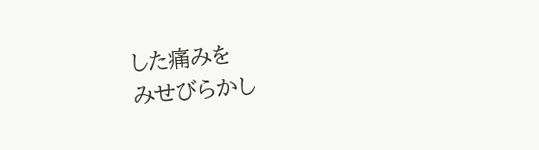した痛みを
みせびらかし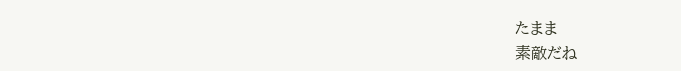たまま
素敵だね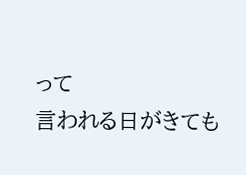って
言われる日がきても